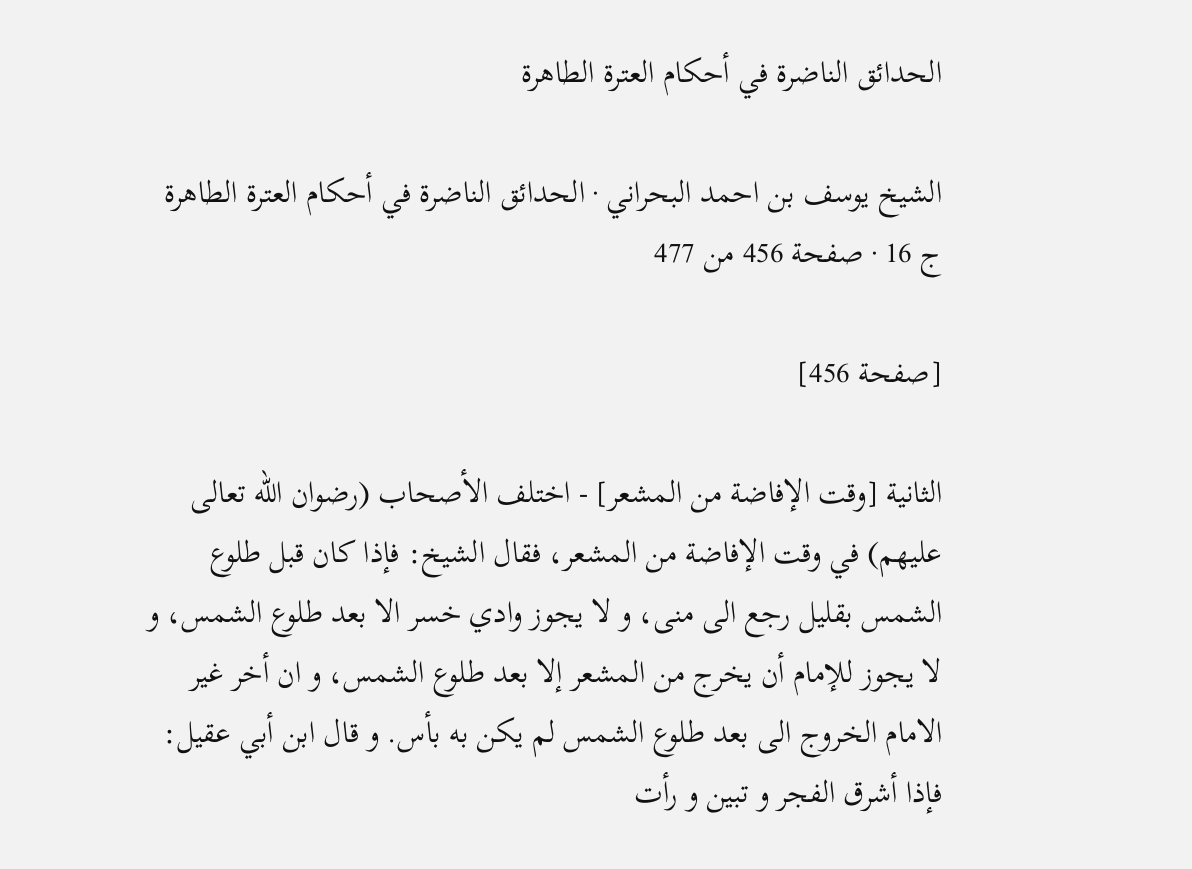الحدائق الناضرة في أحكام العترة الطاهرة

الشيخ يوسف بن احمد البحراني · الحدائق الناضرة في أحكام العترة الطاهرة ج 16 · صفحة 456 من 477

[صفحة 456]

الثانية [وقت الإفاضة من المشعر] - اختلف الأصحاب (رضوان الله تعالى عليهم) في وقت الإفاضة من المشعر، فقال الشيخ: فإذا كان قبل طلوع الشمس بقليل رجع الى منى، و لا يجوز وادي خسر الا بعد طلوع الشمس، و لا يجوز للإمام أن يخرج من المشعر إلا بعد طلوع الشمس، و ان أخر غير الامام الخروج الى بعد طلوع الشمس لم يكن به بأس. و قال ابن أبي عقيل: فإذا أشرق الفجر و تبين و رأت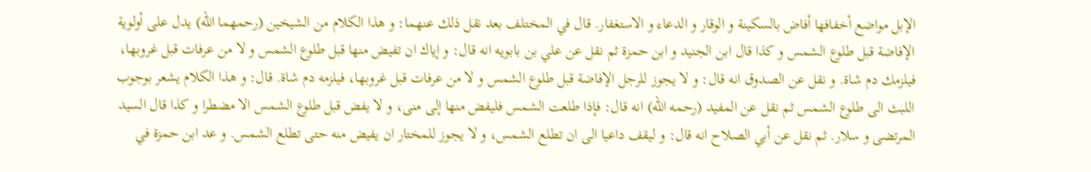الإبل مواضع أخفافها أفاض بالسكينة و الوقار و الدعاء و الاستغفار. قال في المختلف بعد نقل ذلك عنهما: و هذا الكلام من الشيخين (رحمهما الله) يدل على أولوية الإفاضة قبل طلوع الشمس و كذا قال ابن الجنيد و ابن حمزة ثم نقل عن علي بن بابويه انه قال: و إياك ان تفيض منها قبل طلوع الشمس و لا من عرفات قبل غروبها، فيلزمك دم شاة. و نقل عن الصدوق انه قال: و لا يجوز للرجل الإفاضة قبل طلوع الشمس و لا من عرفات قبل غروبها، فيلزمه دم شاة. قال: و هذا الكلام يشعر بوجوب اللبث الى طلوع الشمس ثم نقل عن المفيد (رحمه الله) انه قال: فإذا طلعت الشمس فليفض منها إلى منى، و لا يفض قبل طلوع الشمس الا مضطرا و كذا قال السيد المرتضى و سلار. ثم نقل عن أبي الصلاح انه قال: و ليقف داعيا الى ان تطلع الشمس، و لا يجوز للمختار ان يفيض منه حتى تطلع الشمس. و عد ابن حمزة في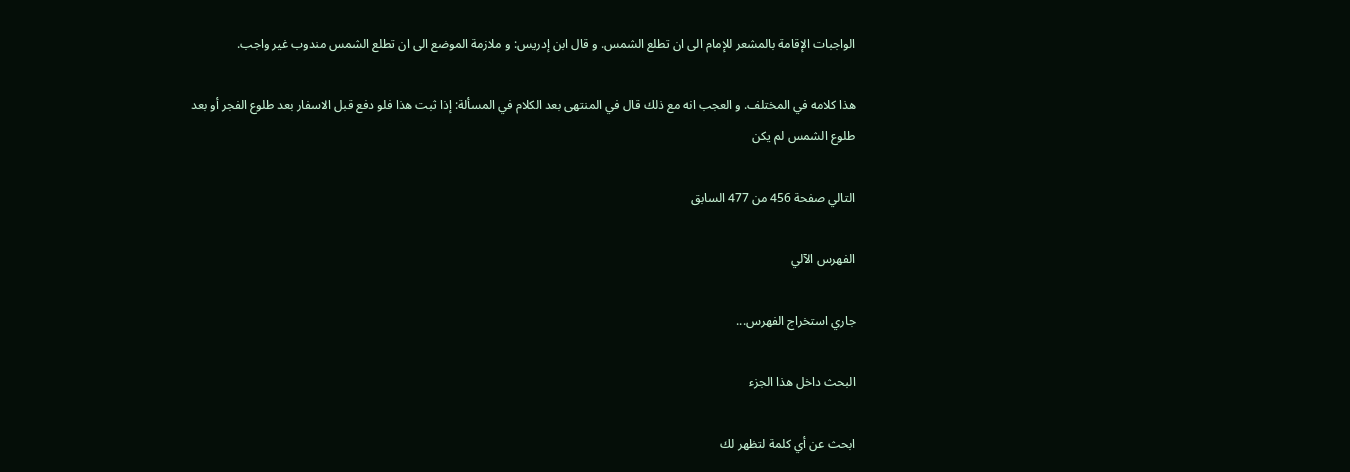الواجبات الإقامة بالمشعر للإمام الى ان تطلع الشمس. و قال ابن إدريس: و ملازمة الموضع الى ان تطلع الشمس مندوب غير واجب.

هذا كلامه في المختلف. و العجب انه مع ذلك قال في المنتهى بعد الكلام في المسألة: إذا ثبت هذا فلو دفع قبل الاسفار بعد طلوع الفجر أو بعد طلوع الشمس لم يكن

التالي صفحة 456 من 477 السابق

الفهرس الآلي

جاري استخراج الفهرس...

البحث داخل هذا الجزء

ابحث عن أي كلمة لتظهر لك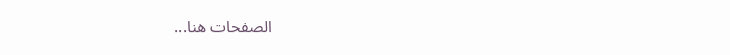الصفحات هنا...